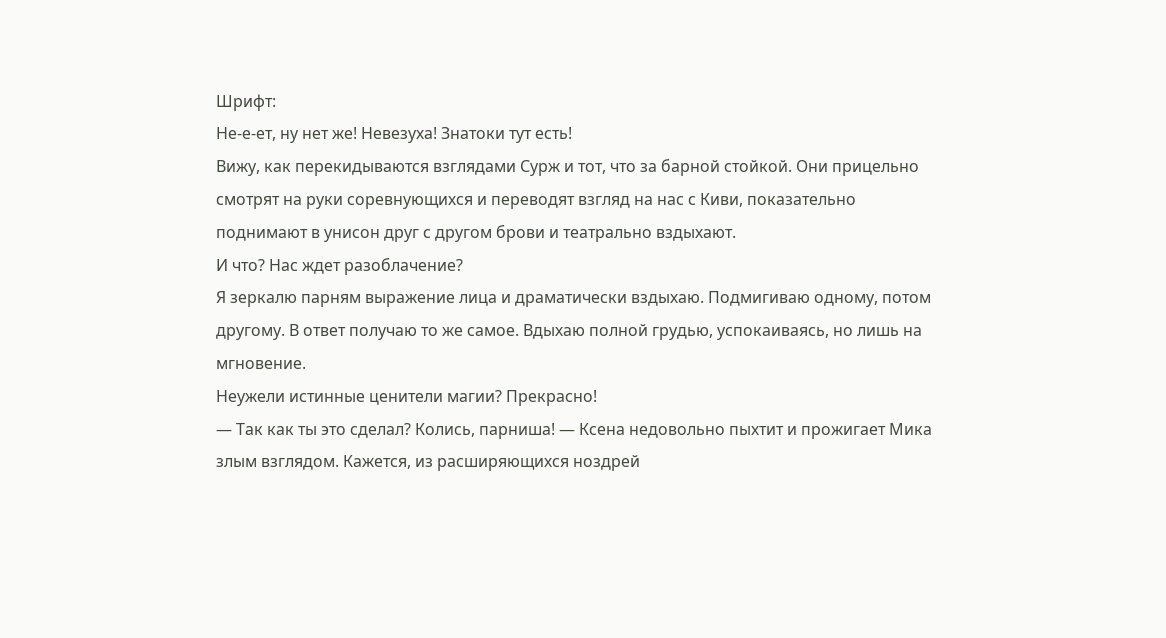Шрифт:
Не-е-ет, ну нет же! Невезуха! Знатоки тут есть!
Вижу, как перекидываются взглядами Сурж и тот, что за барной стойкой. Они прицельно смотрят на руки соревнующихся и переводят взгляд на нас с Киви, показательно поднимают в унисон друг с другом брови и театрально вздыхают.
И что? Нас ждет разоблачение?
Я зеркалю парням выражение лица и драматически вздыхаю. Подмигиваю одному, потом другому. В ответ получаю то же самое. Вдыхаю полной грудью, успокаиваясь, но лишь на мгновение.
Неужели истинные ценители магии? Прекрасно!
— Так как ты это сделал? Колись, парниша! — Ксена недовольно пыхтит и прожигает Мика злым взглядом. Кажется, из расширяющихся ноздрей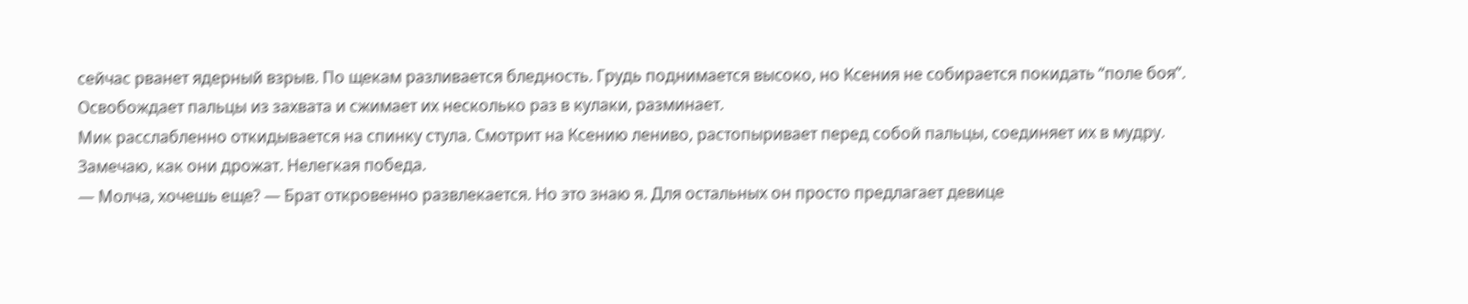сейчас рванет ядерный взрыв. По щекам разливается бледность. Грудь поднимается высоко, но Ксения не собирается покидать “поле боя”. Освобождает пальцы из захвата и сжимает их несколько раз в кулаки, разминает.
Мик расслабленно откидывается на спинку стула. Смотрит на Ксению лениво, растопыривает перед собой пальцы, соединяет их в мудру. Замечаю, как они дрожат. Нелегкая победа.
— Молча, хочешь еще? — Брат откровенно развлекается. Но это знаю я. Для остальных он просто предлагает девице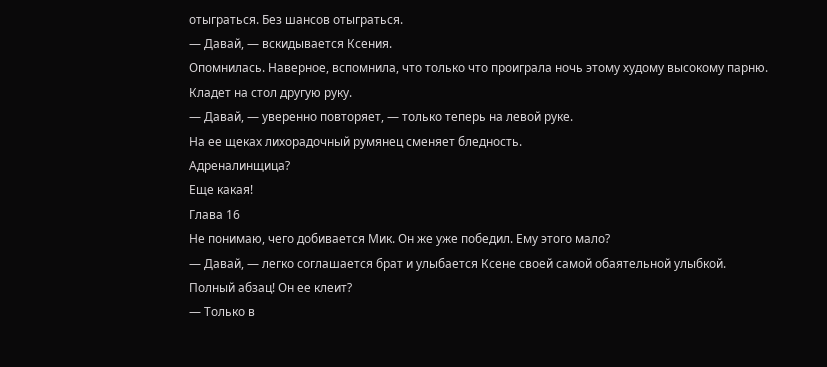отыграться. Без шансов отыграться.
— Давай, — вскидывается Ксения.
Опомнилась. Наверное, вспомнила, что только что проиграла ночь этому худому высокому парню. Кладет на стол другую руку.
— Давай, — уверенно повторяет, — только теперь на левой руке.
На ее щеках лихорадочный румянец сменяет бледность.
Адреналинщица?
Еще какая!
Глава 16
Не понимаю, чего добивается Мик. Он же уже победил. Ему этого мало?
— Давай, — легко соглашается брат и улыбается Ксене своей самой обаятельной улыбкой.
Полный абзац! Он ее клеит?
— Только в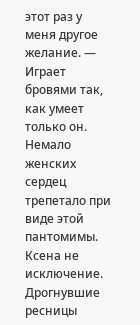этот раз у меня другое желание. — Играет бровями так, как умеет только он.
Немало женских сердец трепетало при виде этой пантомимы. Ксена не исключение. Дрогнувшие ресницы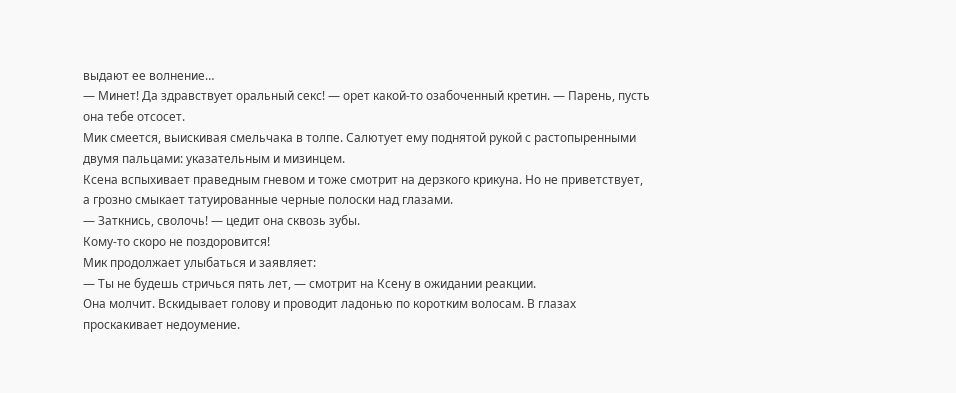выдают ее волнение…
— Минет! Да здравствует оральный секс! — орет какой-то озабоченный кретин. — Парень, пусть она тебе отсосет.
Мик смеется, выискивая смельчака в толпе. Салютует ему поднятой рукой с растопыренными двумя пальцами: указательным и мизинцем.
Ксена вспыхивает праведным гневом и тоже смотрит на дерзкого крикуна. Но не приветствует, а грозно смыкает татуированные черные полоски над глазами.
— Заткнись, сволочь! — цедит она сквозь зубы.
Кому-то скоро не поздоровится!
Мик продолжает улыбаться и заявляет:
— Ты не будешь стричься пять лет, — смотрит на Ксену в ожидании реакции.
Она молчит. Вскидывает голову и проводит ладонью по коротким волосам. В глазах проскакивает недоумение.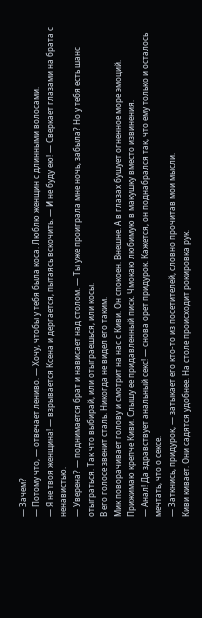— Зачем?
— Потому что, — отвечает лениво. — Хочу, чтобы у тебя была коса. Люблю женщин с длинными волосами.
— Я не твоя женщина! — взрывается Ксена и дергается, пытаясь вскочить. — И не буду ею! — Сверкает глазами на брата с ненавистью.
— Уверена? — поднимается брат и нависает над столом. — Ты уже проиграла мне ночь, забыла? Но у тебя есть шанс отыграться. Так что выбирай, или отыграешься, или косы.
В его голосе звенит сталь. Никогда не видел его таким.
Мик поворачивает голову и смотрит на нас с Киви. Он спокоен. Внешне. А в глазах бушует огненное море эмоций.
Прижимаю крепче Киви. Слышу ее придавленный писк. Чмокаю любимую в макушку вместо извинения.
— Анал! Да здравствует анальный секс! — снова орет придурок. Кажется, он поднабрался так, что ему только и осталось мечтать, что о сексе.
— Заткнись, придурок, — затыкает его кто-то из посетителей, словно прочитав мои мысли.
Киви кивает. Они садятся удобнее. На столе происходит рокировка рук.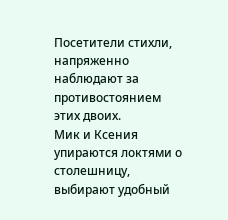Посетители стихли, напряженно наблюдают за противостоянием этих двоих.
Мик и Ксения упираются локтями о столешницу, выбирают удобный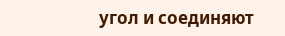угол и соединяют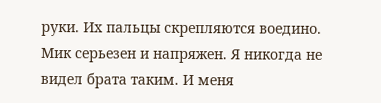руки. Их пальцы скрепляются воедино. Мик серьезен и напряжен. Я никогда не видел брата таким. И меня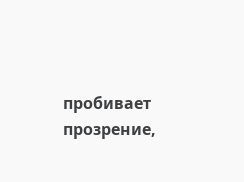пробивает прозрение,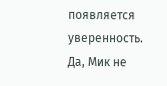появляется уверенность. Да, Мик не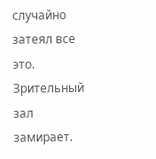случайно затеял все это.
Зрительный зал замирает.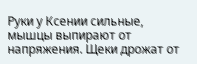Руки у Ксении сильные, мышцы выпирают от напряжения. Щеки дрожат от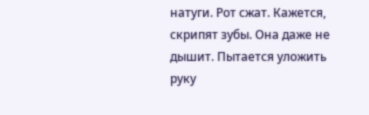натуги. Рот сжат. Кажется, скрипят зубы. Она даже не дышит. Пытается уложить руку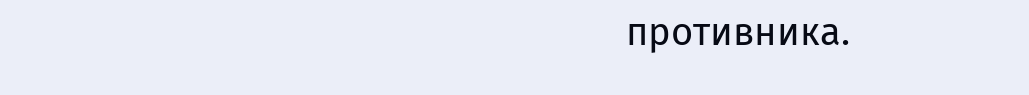противника.